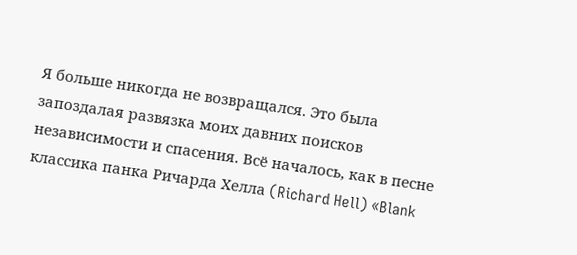Я больше никогда не возвращался. Это была запоздалая развязка моих давних поисков независимости и спасения. Всё началось, как в песне классика панка Ричарда Хелла (Richard Hell) «Blank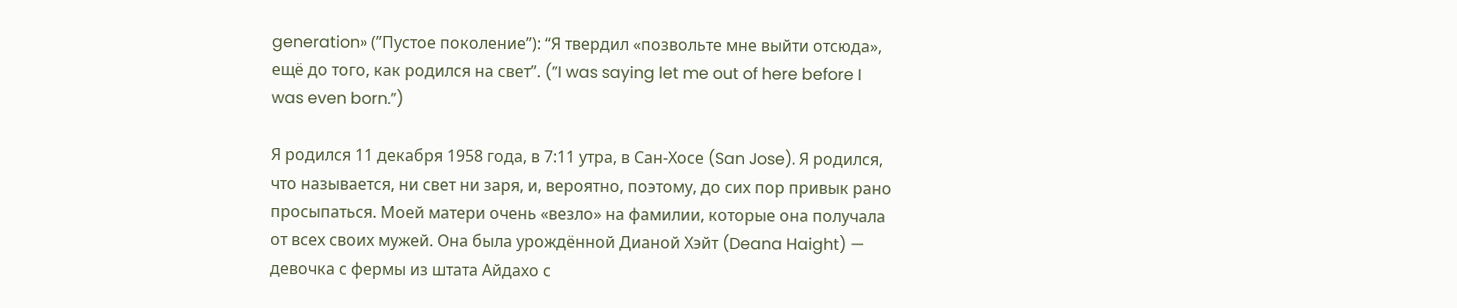generation» (”Пустое поколение”): “Я твердил «позвольте мне выйти отсюда», ещё до того, как родился на свет”. (”I was saying let me out of here before I was even born.”)

Я родился 11 декабря 1958 года, в 7:11 утра, в Сан-Хосе (San Jose). Я родился, что называется, ни свет ни заря, и, вероятно, поэтому, до сих пор привык рано просыпаться. Моей матери очень «везло» на фамилии, которые она получала от всех своих мужей. Она была урождённой Дианой Хэйт (Deana Haight) — девочка с фермы из штата Айдахо с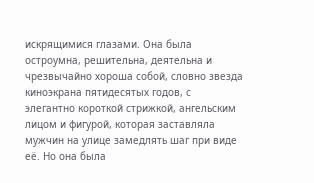искрящимися глазами. Она была остроумна, решительна, деятельна и чрезвычайно хороша собой, словно звезда киноэкрана пятидесятых годов, с элегантно короткой стрижкой, ангельским лицом и фигурой, которая заставляла мужчин на улице замедлять шаг при виде её. Но она была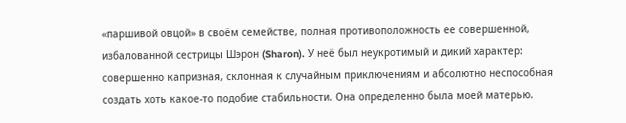«паршивой овцой» в своём семействе, полная противоположность ее совершенной, избалованной сестрицы Шэрон (Sharon). У неё был неукротимый и дикий характер: совершенно капризная, склонная к случайным приключениям и абсолютно неспособная создать хоть какое-то подобие стабильности. Она определенно была моей матерью.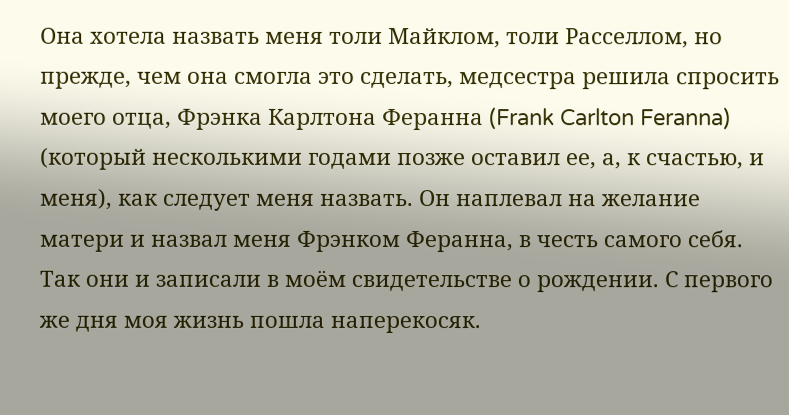Она хотела назвать меня толи Майклом, толи Расселлом, но прежде, чем она смогла это сделать, медсестра решила спросить моего отца, Фрэнка Карлтона Феранна (Frank Carlton Feranna) (который несколькими годами позже оставил ее, а, к счастью, и меня), как следует меня назвать. Он наплевал на желание матери и назвал меня Фрэнком Феранна, в честь самого себя. Так они и записали в моём свидетельстве о рождении. С первого же дня моя жизнь пошла наперекосяк.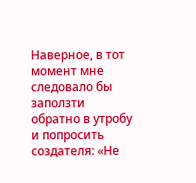Наверное, в тот момент мне следовало бы заползти обратно в утробу и попросить создателя: «Не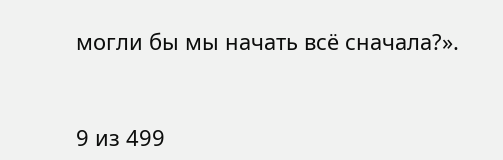могли бы мы начать всё сначала?».



9 из 499